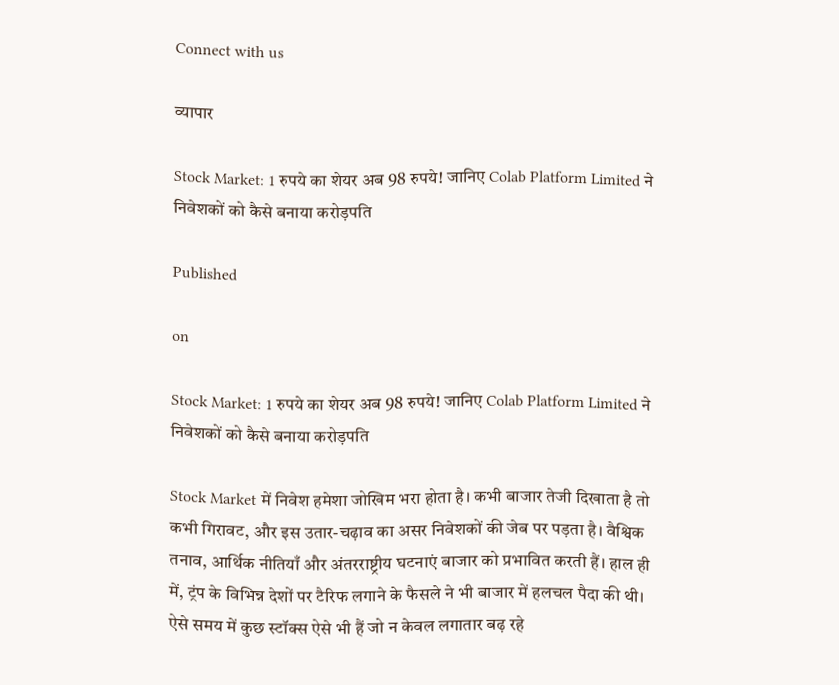Connect with us

व्यापार

Stock Market: 1 रुपये का शेयर अब 98 रुपये! जानिए Colab Platform Limited ने निवेशकों को कैसे बनाया करोड़पति

Published

on

Stock Market: 1 रुपये का शेयर अब 98 रुपये! जानिए Colab Platform Limited ने निवेशकों को कैसे बनाया करोड़पति

Stock Market में निवेश हमेशा जोखिम भरा होता है। कभी बाजार तेजी दिखाता है तो कभी गिरावट, और इस उतार-चढ़ाव का असर निवेशकों की जेब पर पड़ता है। वैश्विक तनाव, आर्थिक नीतियाँ और अंतरराष्ट्रीय घटनाएं बाजार को प्रभावित करती हैं। हाल ही में, ट्रंप के विभिन्न देशों पर टैरिफ लगाने के फैसले ने भी बाजार में हलचल पैदा की थी। ऐसे समय में कुछ स्टॉक्स ऐसे भी हैं जो न केवल लगातार बढ़ रहे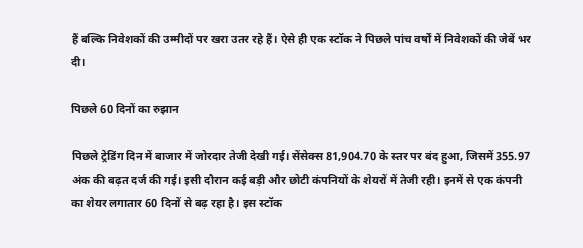हैं बल्कि निवेशकों की उम्मीदों पर खरा उतर रहे हैं। ऐसे ही एक स्टॉक ने पिछले पांच वर्षों में निवेशकों की जेबें भर दी।

पिछले 60 दिनों का रुझान

पिछले ट्रेडिंग दिन में बाजार में जोरदार तेजी देखी गई। सेंसेक्स 81,904.70 के स्तर पर बंद हुआ, जिसमें 355.97 अंक की बढ़त दर्ज की गई। इसी दौरान कई बड़ी और छोटी कंपनियों के शेयरों में तेजी रही। इनमें से एक कंपनी का शेयर लगातार 60 दिनों से बढ़ रहा है। इस स्टॉक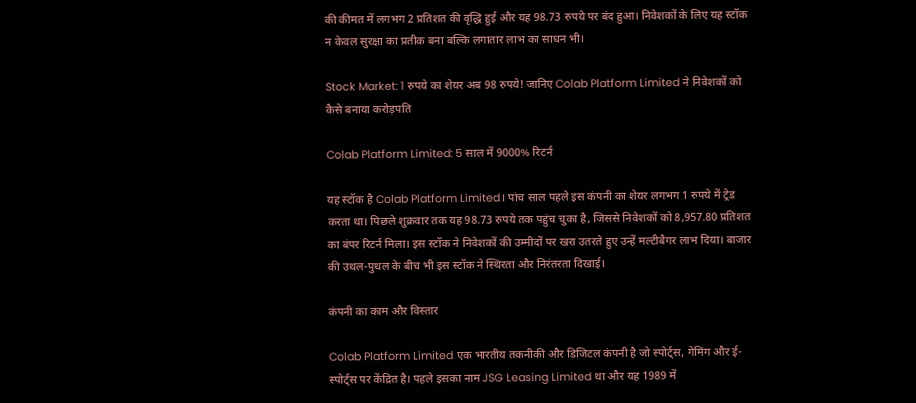की कीमत में लगभग 2 प्रतिशत की वृद्धि हुई और यह 98.73 रुपये पर बंद हुआ। निवेशकों के लिए यह स्टॉक न केवल सुरक्षा का प्रतीक बना बल्कि लगातार लाभ का साधन भी।

Stock Market: 1 रुपये का शेयर अब 98 रुपये! जानिए Colab Platform Limited ने निवेशकों को कैसे बनाया करोड़पति

Colab Platform Limited: 5 साल में 9000% रिटर्न

यह स्टॉक है Colab Platform Limited। पांच साल पहले इस कंपनी का शेयर लगभग 1 रुपये में ट्रेड करता था। पिछले शुक्रवार तक यह 98.73 रुपये तक पहुंच चुका है, जिससे निवेशकों को 8,957.80 प्रतिशत का बंपर रिटर्न मिला। इस स्टॉक ने निवेशकों की उम्मीदों पर खरा उतरते हुए उन्हें मल्टीबैगर लाभ दिया। बाजार की उथल-पुथल के बीच भी इस स्टॉक ने स्थिरता और निरंतरता दिखाई।

कंपनी का काम और विस्तार

Colab Platform Limited एक भारतीय तकनीकी और डिजिटल कंपनी है जो स्पोर्ट्स, गेमिंग और ई-स्पोर्ट्स पर केंद्रित है। पहले इसका नाम JSG Leasing Limited था और यह 1989 में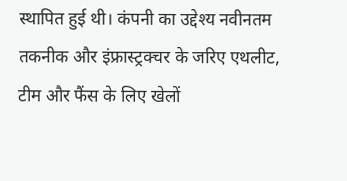स्थापित हुई थी। कंपनी का उद्देश्य नवीनतम तकनीक और इंफ्रास्ट्रक्चर के जरिए एथलीट, टीम और फैंस के लिए खेलों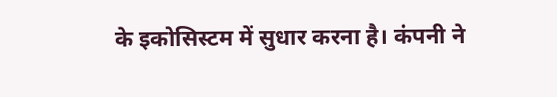के इकोसिस्टम में सुधार करना है। कंपनी ने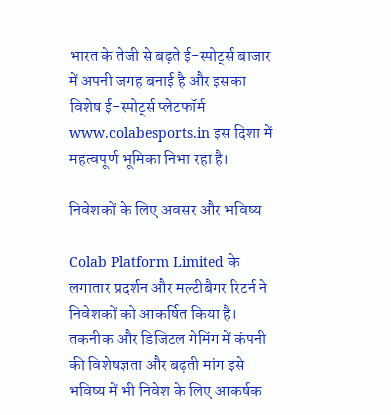भारत के तेजी से बढ़ते ई-स्पोर्ट्स बाजार में अपनी जगह बनाई है और इसका विशेष ई-स्पोर्ट्स प्लेटफॉर्म www.colabesports.in इस दिशा में महत्वपूर्ण भूमिका निभा रहा है।

निवेशकों के लिए अवसर और भविष्य

Colab Platform Limited के लगातार प्रदर्शन और मल्टीबैगर रिटर्न ने निवेशकों को आकर्षित किया है। तकनीक और डिजिटल गेमिंग में कंपनी की विशेषज्ञता और बढ़ती मांग इसे भविष्य में भी निवेश के लिए आकर्षक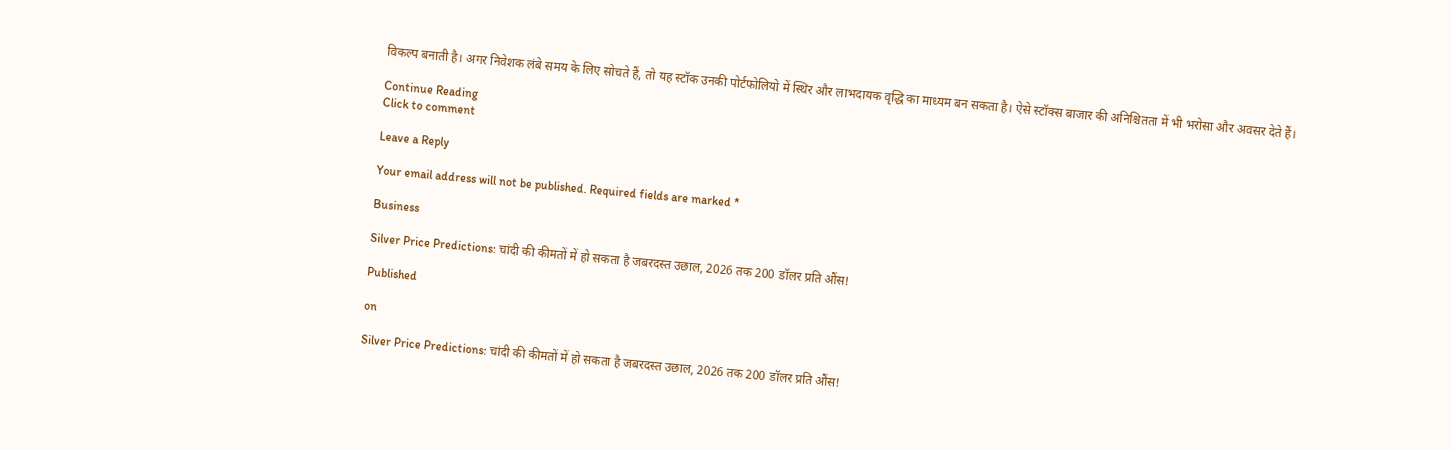विकल्प बनाती है। अगर निवेशक लंबे समय के लिए सोचते हैं, तो यह स्टॉक उनकी पोर्टफोलियो में स्थिर और लाभदायक वृद्धि का माध्यम बन सकता है। ऐसे स्टॉक्स बाजार की अनिश्चितता में भी भरोसा और अवसर देते हैं।

Continue Reading
Click to comment

Leave a Reply

Your email address will not be published. Required fields are marked *

Business

Silver Price Predictions: चांदी की कीमतों में हो सकता है जबरदस्त उछाल, 2026 तक 200 डॉलर प्रति औंस!

Published

on

Silver Price Predictions: चांदी की कीमतों में हो सकता है जबरदस्त उछाल, 2026 तक 200 डॉलर प्रति औंस!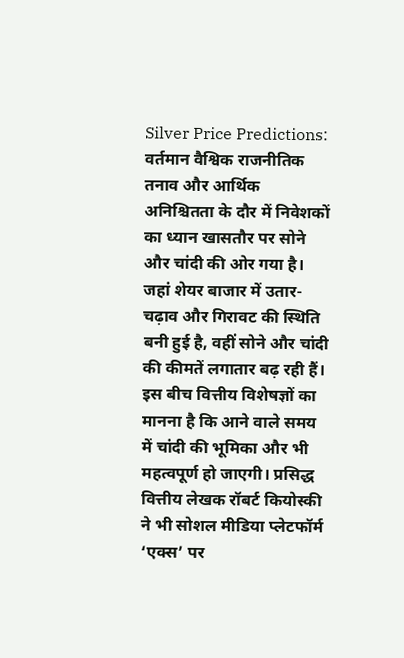Silver Price Predictions: वर्तमान वैश्विक राजनीतिक तनाव और आर्थिक अनिश्चितता के दौर में निवेशकों का ध्यान खासतौर पर सोने और चांदी की ओर गया है। जहां शेयर बाजार में उतार-चढ़ाव और गिरावट की स्थिति बनी हुई है, वहीं सोने और चांदी की कीमतें लगातार बढ़ रही हैं। इस बीच वित्तीय विशेषज्ञों का मानना है कि आने वाले समय में चांदी की भूमिका और भी महत्वपूर्ण हो जाएगी। प्रसिद्ध वित्तीय लेखक रॉबर्ट कियोस्की ने भी सोशल मीडिया प्लेटफॉर्म ‘एक्स’ पर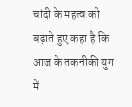चांदी के महत्व को बढ़ाते हुए कहा है कि आज के तकनीकी युग में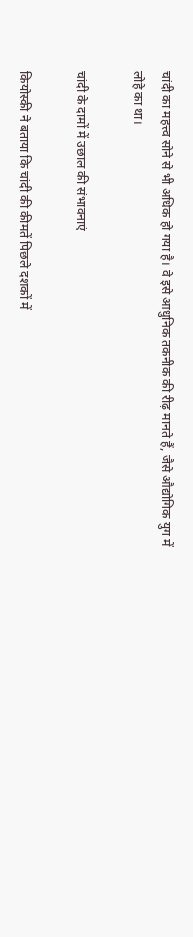चांदी का महत्त्व सोने से भी अधिक हो गया है। वे इसे आधुनिक तकनीक की रीढ़ मानते हैं, जैसे औद्योगिक युग में लोहे का था।

चांदी के दामों में उछाल की संभावनाएं

कियोस्की ने बताया कि चांदी की कीमतें पिछले दशकों में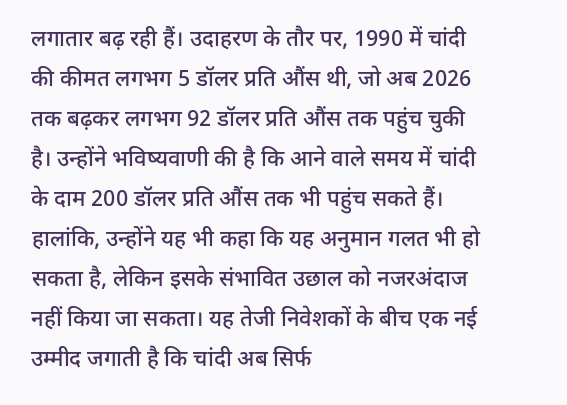लगातार बढ़ रही हैं। उदाहरण के तौर पर, 1990 में चांदी की कीमत लगभग 5 डॉलर प्रति औंस थी, जो अब 2026 तक बढ़कर लगभग 92 डॉलर प्रति औंस तक पहुंच चुकी है। उन्होंने भविष्यवाणी की है कि आने वाले समय में चांदी के दाम 200 डॉलर प्रति औंस तक भी पहुंच सकते हैं। हालांकि, उन्होंने यह भी कहा कि यह अनुमान गलत भी हो सकता है, लेकिन इसके संभावित उछाल को नजरअंदाज नहीं किया जा सकता। यह तेजी निवेशकों के बीच एक नई उम्मीद जगाती है कि चांदी अब सिर्फ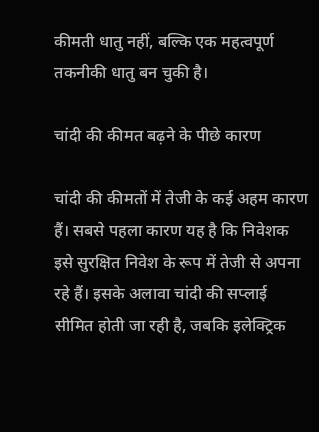कीमती धातु नहीं, बल्कि एक महत्वपूर्ण तकनीकी धातु बन चुकी है।

चांदी की कीमत बढ़ने के पीछे कारण

चांदी की कीमतों में तेजी के कई अहम कारण हैं। सबसे पहला कारण यह है कि निवेशक इसे सुरक्षित निवेश के रूप में तेजी से अपना रहे हैं। इसके अलावा चांदी की सप्लाई सीमित होती जा रही है, जबकि इलेक्ट्रिक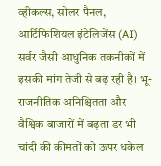व्हीकल्स, सोलर पैनल, आर्टिफिशियल इंटेलिजेंस (AI) सर्वर जैसी आधुनिक तकनीकों में इसकी मांग तेजी से बढ़ रही है। भू-राजनीतिक अनिश्चितता और वैश्विक बाजारों में बढ़ता डर भी चांदी की कीमतों को ऊपर धकेल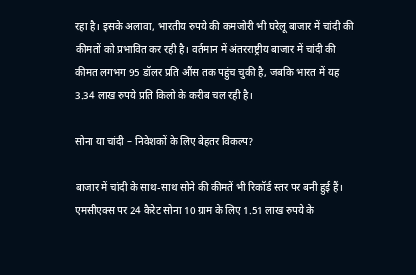रहा है। इसके अलावा, भारतीय रुपये की कमजोरी भी घरेलू बाजार में चांदी की कीमतों को प्रभावित कर रही है। वर्तमान में अंतरराष्ट्रीय बाजार में चांदी की कीमत लगभग 95 डॉलर प्रति औंस तक पहुंच चुकी है, जबकि भारत में यह 3.34 लाख रुपये प्रति किलो के करीब चल रही है।

सोना या चांदी – निवेशकों के लिए बेहतर विकल्प?

बाजार में चांदी के साथ-साथ सोने की कीमतें भी रिकॉर्ड स्तर पर बनी हुई हैं। एमसीएक्स पर 24 कैरेट सोना 10 ग्राम के लिए 1.51 लाख रुपये के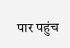पार पहुंच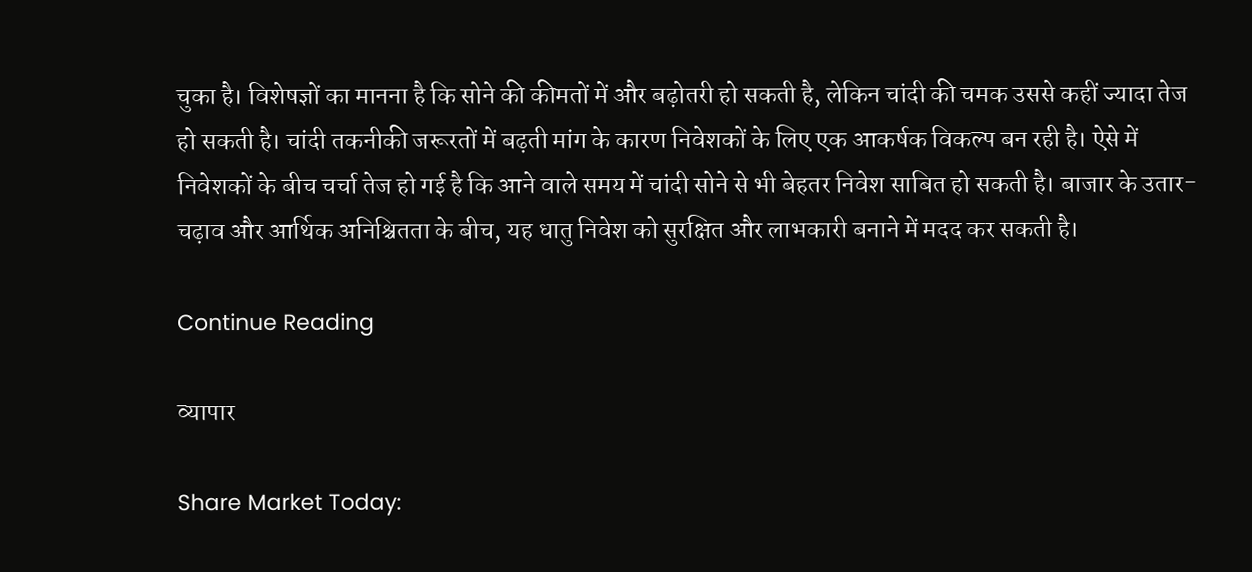चुका है। विशेषज्ञों का मानना है कि सोने की कीमतों में और बढ़ोतरी हो सकती है, लेकिन चांदी की चमक उससे कहीं ज्यादा तेज हो सकती है। चांदी तकनीकी जरूरतों में बढ़ती मांग के कारण निवेशकों के लिए एक आकर्षक विकल्प बन रही है। ऐसे में निवेशकों के बीच चर्चा तेज हो गई है कि आने वाले समय में चांदी सोने से भी बेहतर निवेश साबित हो सकती है। बाजार के उतार-चढ़ाव और आर्थिक अनिश्चितता के बीच, यह धातु निवेश को सुरक्षित और लाभकारी बनाने में मदद कर सकती है।

Continue Reading

व्यापार

Share Market Today: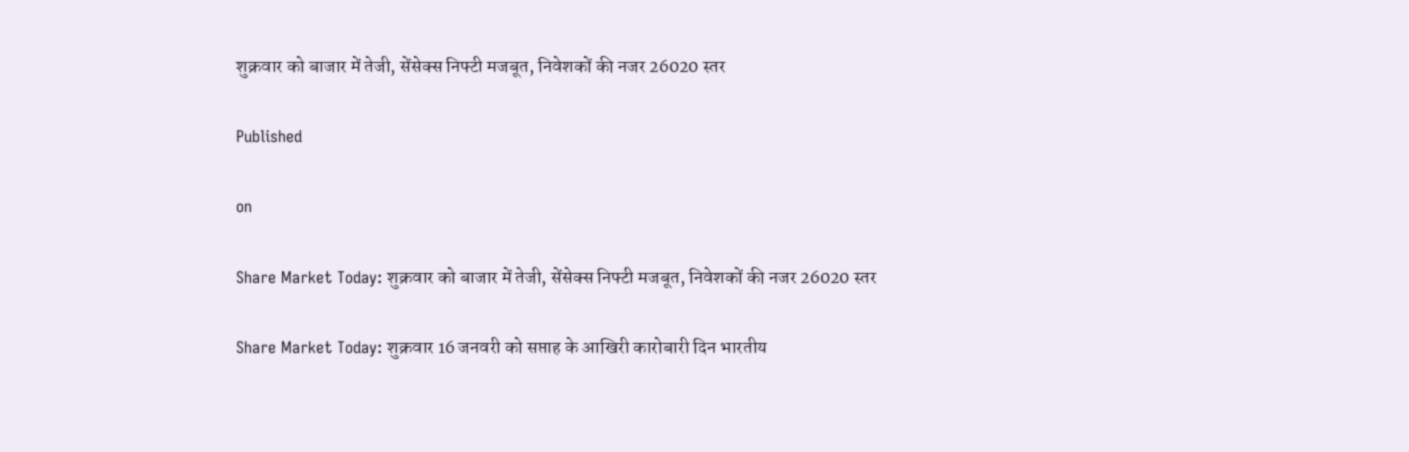शुक्रवार को बाजार में तेजी, सेंसेक्स निफ्टी मजबूत, निवेशकों की नजर 26020 स्तर

Published

on

Share Market Today: शुक्रवार को बाजार में तेजी, सेंसेक्स निफ्टी मजबूत, निवेशकों की नजर 26020 स्तर

Share Market Today: शुक्रवार 16 जनवरी को सप्ताह के आखिरी कारोबारी दिन भारतीय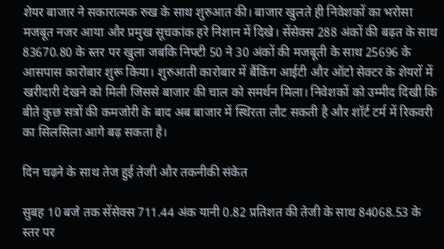शेयर बाजार ने सकारात्मक रुख के साथ शुरुआत की। बाजार खुलते ही निवेशकों का भरोसा मजबूत नजर आया और प्रमुख सूचकांक हरे निशान में दिखे। सेंसेक्स 288 अंकों की बढ़त के साथ 83670.80 के स्तर पर खुला जबकि निफ्टी 50 ने 30 अंकों की मजबूती के साथ 25696 के आसपास कारोबार शुरू किया। शुरुआती कारोबार में बैंकिंग आईटी और ऑटो सेक्टर के शेयरों में खरीदारी देखने को मिली जिससे बाजार की चाल को समर्थन मिला। निवेशकों को उम्मीद दिखी कि बीते कुछ सत्रों की कमजोरी के बाद अब बाजार में स्थिरता लौट सकती है और शॉर्ट टर्म में रिकवरी का सिलसिला आगे बढ़ सकता है।

दिन चढ़ने के साथ तेज हुई तेजी और तकनीकी संकेत

सुबह 10 बजे तक सेंसेक्स 711.44 अंक यानी 0.82 प्रतिशत की तेजी के साथ 84068.53 के स्तर पर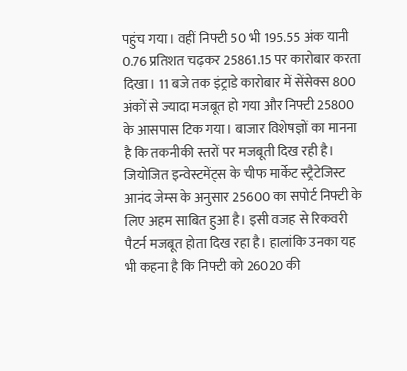पहुंच गया। वहीं निफ्टी 50 भी 195.55 अंक यानी 0.76 प्रतिशत चढ़कर 25861.15 पर कारोबार करता दिखा। 11 बजे तक इंट्राडे कारोबार में सेंसेक्स 800 अंकों से ज्यादा मजबूत हो गया और निफ्टी 25800 के आसपास टिक गया। बाजार विशेषज्ञों का मानना है कि तकनीकी स्तरों पर मजबूती दिख रही है। जियोजित इन्वेस्टमेंट्स के चीफ मार्केट स्ट्रैटेजिस्ट आनंद जेम्स के अनुसार 25600 का सपोर्ट निफ्टी के लिए अहम साबित हुआ है। इसी वजह से रिकवरी पैटर्न मजबूत होता दिख रहा है। हालांकि उनका यह भी कहना है कि निफ्टी को 26020 की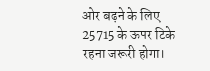ओर बढ़ने के लिए 25715 के ऊपर टिके रहना जरूरी होगा।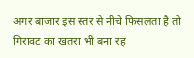अगर बाजार इस स्तर से नीचे फिसलता है तो गिरावट का खतरा भी बना रह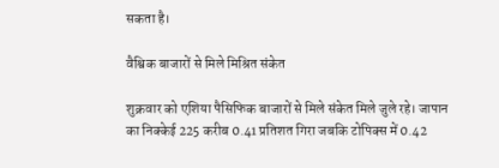सकता है।

वैश्विक बाजारों से मिले मिश्रित संकेत

शुक्रवार को एशिया पैसिफिक बाजारों से मिले संकेत मिले जुले रहे। जापान का निक्केई 225 करीब 0.41 प्रतिशत गिरा जबकि टोपिक्स में 0.42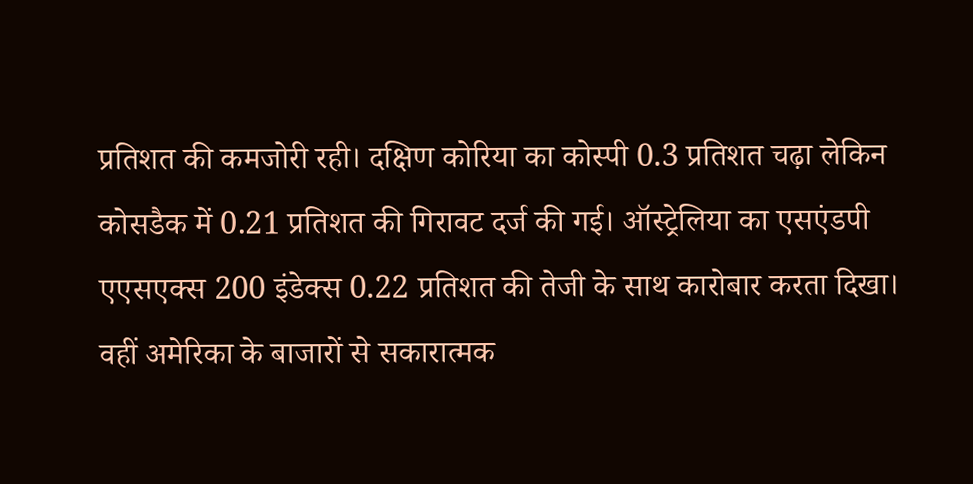प्रतिशत की कमजोरी रही। दक्षिण कोरिया का कोस्पी 0.3 प्रतिशत चढ़ा लेकिन कोसडैक में 0.21 प्रतिशत की गिरावट दर्ज की गई। ऑस्ट्रेलिया का एसएंडपी एएसएक्स 200 इंडेक्स 0.22 प्रतिशत की तेजी के साथ कारोबार करता दिखा। वहीं अमेरिका के बाजारों से सकारात्मक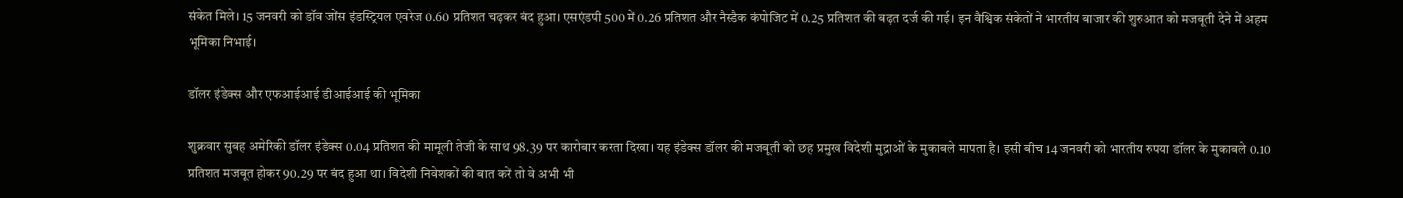संकेत मिले। 15 जनवरी को डॉव जोंस इंडस्ट्रियल एवरेज 0.60 प्रतिशत चढ़कर बंद हुआ। एसएंडपी 500 में 0.26 प्रतिशत और नैस्डैक कंपोजिट में 0.25 प्रतिशत की बढ़त दर्ज की गई। इन वैश्विक संकेतों ने भारतीय बाजार की शुरुआत को मजबूती देने में अहम भूमिका निभाई।

डॉलर इंडेक्स और एफआईआई डीआईआई की भूमिका

शुक्रवार सुबह अमेरिकी डॉलर इंडेक्स 0.04 प्रतिशत की मामूली तेजी के साथ 98.39 पर कारोबार करता दिखा। यह इंडेक्स डॉलर की मजबूती को छह प्रमुख विदेशी मुद्राओं के मुकाबले मापता है। इसी बीच 14 जनवरी को भारतीय रुपया डॉलर के मुकाबले 0.10 प्रतिशत मजबूत होकर 90.29 पर बंद हुआ था। विदेशी निवेशकों की बात करें तो वे अभी भी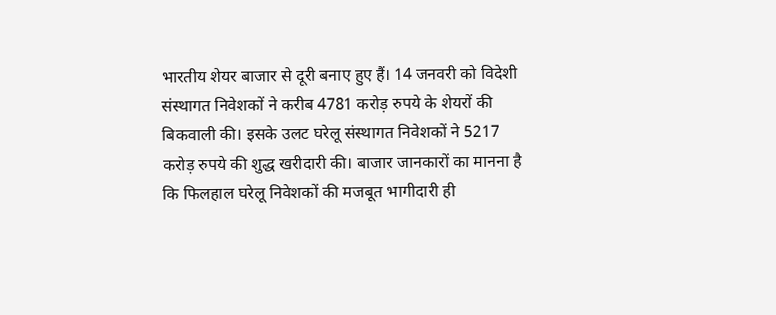भारतीय शेयर बाजार से दूरी बनाए हुए हैं। 14 जनवरी को विदेशी संस्थागत निवेशकों ने करीब 4781 करोड़ रुपये के शेयरों की बिकवाली की। इसके उलट घरेलू संस्थागत निवेशकों ने 5217 करोड़ रुपये की शुद्ध खरीदारी की। बाजार जानकारों का मानना है कि फिलहाल घरेलू निवेशकों की मजबूत भागीदारी ही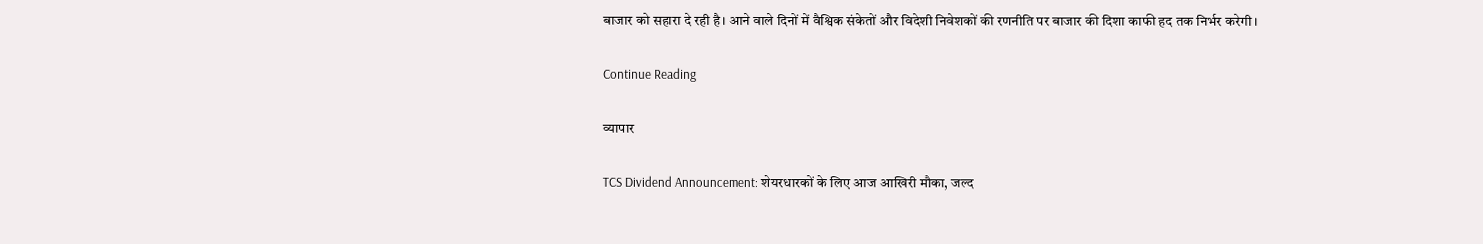बाजार को सहारा दे रही है। आने वाले दिनों में वैश्विक संकेतों और विदेशी निवेशकों की रणनीति पर बाजार की दिशा काफी हद तक निर्भर करेगी।

Continue Reading

व्यापार

TCS Dividend Announcement: शेयरधारकों के लिए आज आखिरी मौका, जल्द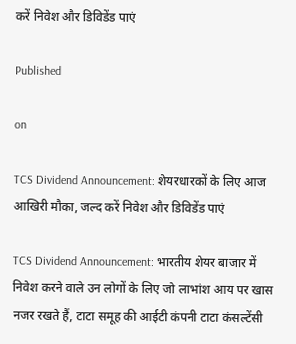करें निवेश और डिविडेंड पाएं

Published

on

TCS Dividend Announcement: शेयरधारकों के लिए आज आखिरी मौका, जल्द करें निवेश और डिविडेंड पाएं

TCS Dividend Announcement: भारतीय शेयर बाजार में निवेश करने वाले उन लोगों के लिए जो लाभांश आय पर खास नजर रखते हैं, टाटा समूह की आईटी कंपनी टाटा कंसल्टेंसी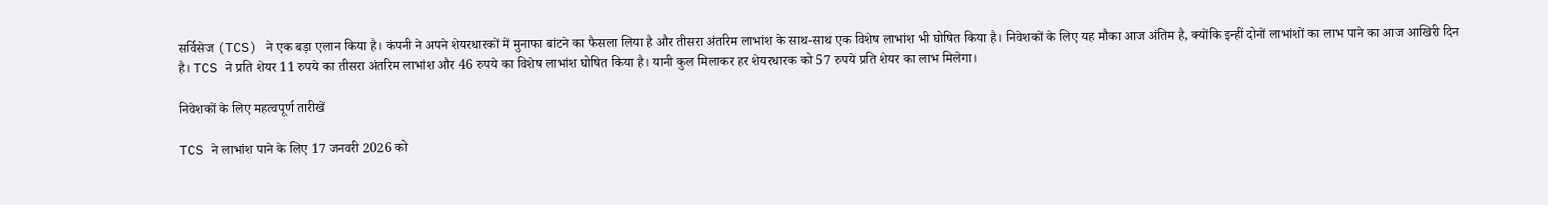सर्विसेज (TCS) ने एक बड़ा एलान किया है। कंपनी ने अपने शेयरधारकों में मुनाफा बांटने का फैसला लिया है और तीसरा अंतरिम लाभांश के साथ-साथ एक विशेष लाभांश भी घोषित किया है। निवेशकों के लिए यह मौका आज अंतिम है, क्योंकि इन्हीं दोनों लाभांशों का लाभ पाने का आज आखिरी दिन है। TCS ने प्रति शेयर 11 रुपये का तीसरा अंतरिम लाभांश और 46 रुपये का विशेष लाभांश घोषित किया है। यानी कुल मिलाकर हर शेयरधारक को 57 रुपये प्रति शेयर का लाभ मिलेगा।

निवेशकों के लिए महत्वपूर्ण तारीखें

TCS ने लाभांश पाने के लिए 17 जनवरी 2026 को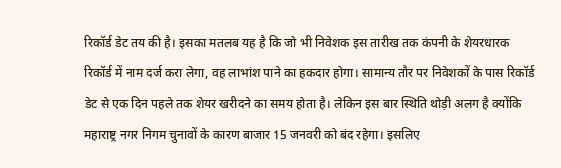रिकॉर्ड डेट तय की है। इसका मतलब यह है कि जो भी निवेशक इस तारीख तक कंपनी के शेयरधारक रिकॉर्ड में नाम दर्ज करा लेगा, वह लाभांश पाने का हकदार होगा। सामान्य तौर पर निवेशकों के पास रिकॉर्ड डेट से एक दिन पहले तक शेयर खरीदने का समय होता है। लेकिन इस बार स्थिति थोड़ी अलग है क्योंकि महाराष्ट्र नगर निगम चुनावों के कारण बाजार 15 जनवरी को बंद रहेगा। इसलिए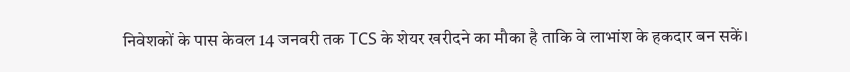निवेशकों के पास केवल 14 जनवरी तक TCS के शेयर खरीदने का मौका है ताकि वे लाभांश के हकदार बन सकें।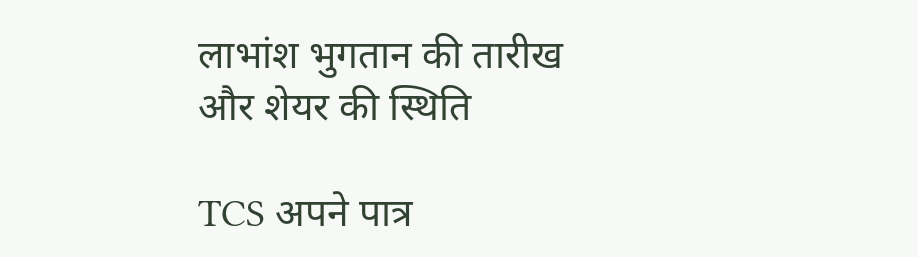लाभांश भुगतान की तारीख और शेयर की स्थिति

TCS अपने पात्र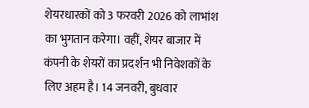शेयरधारकों को 3 फरवरी 2026 को लाभांश का भुगतान करेगा। वहीं, शेयर बाजार में कंपनी के शेयरों का प्रदर्शन भी निवेशकों के लिए अहम है। 14 जनवरी, बुधवार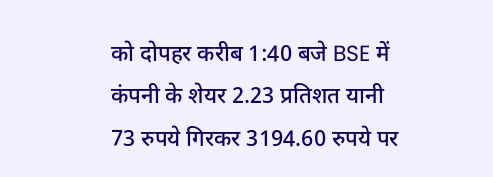को दोपहर करीब 1:40 बजे BSE में कंपनी के शेयर 2.23 प्रतिशत यानी 73 रुपये गिरकर 3194.60 रुपये पर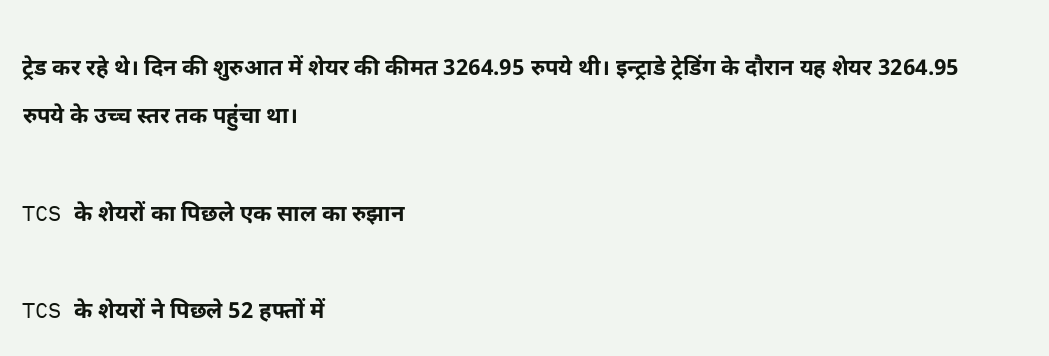ट्रेड कर रहे थे। दिन की शुरुआत में शेयर की कीमत 3264.95 रुपये थी। इन्ट्राडे ट्रेडिंग के दौरान यह शेयर 3264.95 रुपये के उच्च स्तर तक पहुंचा था।

TCS के शेयरों का पिछले एक साल का रुझान

TCS के शेयरों ने पिछले 52 हफ्तों में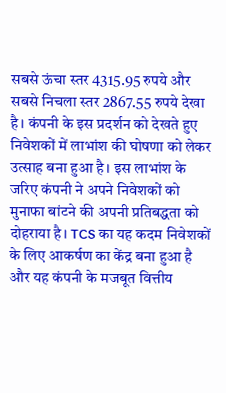सबसे ऊंचा स्तर 4315.95 रुपये और सबसे निचला स्तर 2867.55 रुपये देखा है। कंपनी के इस प्रदर्शन को देखते हुए निवेशकों में लाभांश की घोषणा को लेकर उत्साह बना हुआ है। इस लाभांश के जरिए कंपनी ने अपने निवेशकों को मुनाफा बांटने की अपनी प्रतिबद्धता को दोहराया है। TCS का यह कदम निवेशकों के लिए आकर्षण का केंद्र बना हुआ है और यह कंपनी के मजबूत वित्तीय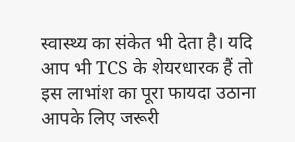स्वास्थ्य का संकेत भी देता है। यदि आप भी TCS के शेयरधारक हैं तो इस लाभांश का पूरा फायदा उठाना आपके लिए जरूरी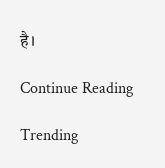है।

Continue Reading

Trending